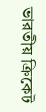ভারতীয় ক্রিকেট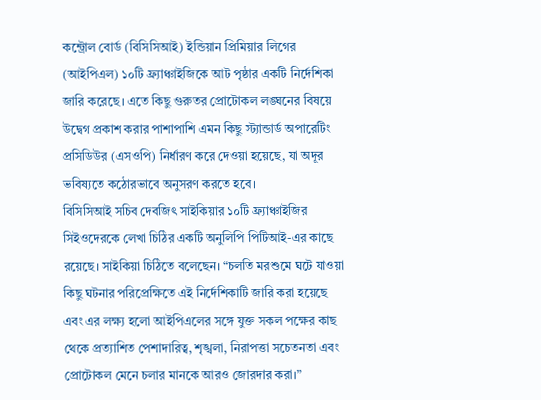কন্ট্রোল বোর্ড (বিসিসিআই) ইন্ডিয়ান প্রিমিয়ার লিগের (আইপিএল) ১০টি ফ্র্যাঞ্চাইজিকে আট পৃষ্ঠার একটি নির্দেশিকা জারি করেছে। এতে কিছু গুরুতর প্রোটোকল লঙ্ঘনের বিষয়ে উদ্বেগ প্রকাশ করার পাশাপাশি এমন কিছু স্ট্যান্ডার্ড অপারেটিং প্রসিডিউর (এসওপি) নির্ধারণ করে দেওয়া হয়েছে, যা অদূর ভবিষ্যতে কঠোরভাবে অনুসরণ করতে হবে।
বিসিসিআই সচিব দেবজিৎ সাইকিয়ার ১০টি ফ্র্যাঞ্চাইজির সিইওদেরকে লেখা চিঠির একটি অনুলিপি পিটিআই-এর কাছে রয়েছে। সাইকিয়া চিঠিতে বলেছেন। “চলতি মরশুমে ঘটে যাওয়া কিছু ঘটনার পরিপ্রেক্ষিতে এই নির্দেশিকাটি জারি করা হয়েছে এবং এর লক্ষ্য হলো আইপিএলের সঙ্গে যুক্ত সকল পক্ষের কাছ থেকে প্রত্যাশিত পেশাদারিত্ব, শৃঙ্খলা, নিরাপত্তা সচেতনতা এবং প্রোটোকল মেনে চলার মানকে আরও জোরদার করা।”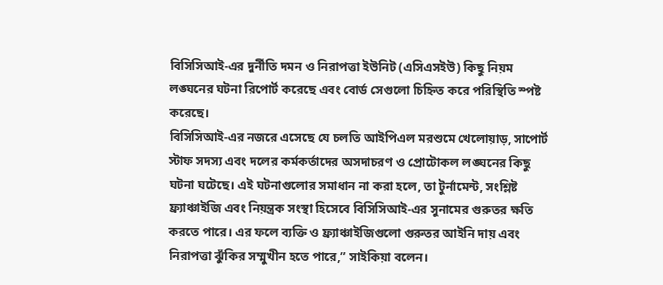বিসিসিআই-এর দুর্নীতি দমন ও নিরাপত্তা ইউনিট (এসিএসইউ) কিছু নিয়ম লঙ্ঘনের ঘটনা রিপোর্ট করেছে এবং বোর্ড সেগুলো চিহ্নিত করে পরিস্থিতি স্পষ্ট করেছে।
বিসিসিআই-এর নজরে এসেছে যে চলতি আইপিএল মরশুমে খেলোয়াড়, সাপোর্ট স্টাফ সদস্য এবং দলের কর্মকর্তাদের অসদাচরণ ও প্রোটোকল লঙ্ঘনের কিছু ঘটনা ঘটেছে। এই ঘটনাগুলোর সমাধান না করা হলে, তা টুর্নামেন্ট, সংশ্লিষ্ট ফ্র্যাঞ্চাইজি এবং নিয়ন্ত্রক সংস্থা হিসেবে বিসিসিআই-এর সুনামের গুরুতর ক্ষতি করতে পারে। এর ফলে ব্যক্তি ও ফ্র্যাঞ্চাইজিগুলো গুরুতর আইনি দায় এবং নিরাপত্তা ঝুঁকির সম্মুখীন হতে পারে,” সাইকিয়া বলেন।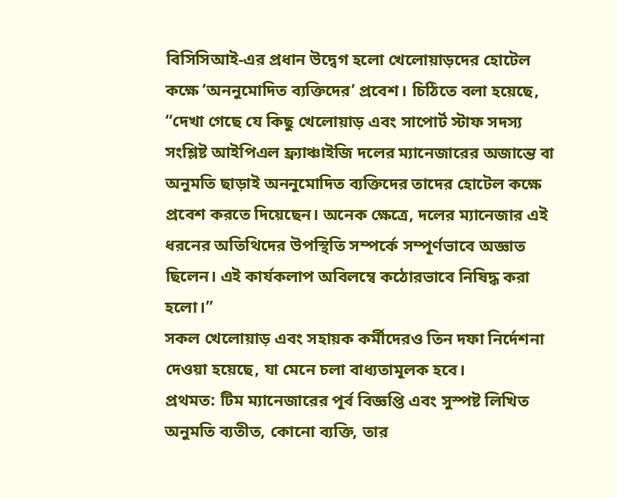বিসিসিআই-এর প্রধান উদ্বেগ হলো খেলোয়াড়দের হোটেল কক্ষে ‘অননুমোদিত ব্যক্তিদের’ প্রবেশ। চিঠিতে বলা হয়েছে, “দেখা গেছে যে কিছু খেলোয়াড় এবং সাপোর্ট স্টাফ সদস্য সংশ্লিষ্ট আইপিএল ফ্র্যাঞ্চাইজি দলের ম্যানেজারের অজান্তে বা অনুমতি ছাড়াই অননুমোদিত ব্যক্তিদের তাদের হোটেল কক্ষে প্রবেশ করতে দিয়েছেন। অনেক ক্ষেত্রে, দলের ম্যানেজার এই ধরনের অতিথিদের উপস্থিতি সম্পর্কে সম্পূর্ণভাবে অজ্ঞাত ছিলেন। এই কার্যকলাপ অবিলম্বে কঠোরভাবে নিষিদ্ধ করা হলো।”
সকল খেলোয়াড় এবং সহায়ক কর্মীদেরও তিন দফা নির্দেশনা দেওয়া হয়েছে, যা মেনে চলা বাধ্যতামূলক হবে।
প্রথমত: টিম ম্যানেজারের পূর্ব বিজ্ঞপ্তি এবং সুস্পষ্ট লিখিত অনুমতি ব্যতীত, কোনো ব্যক্তি, তার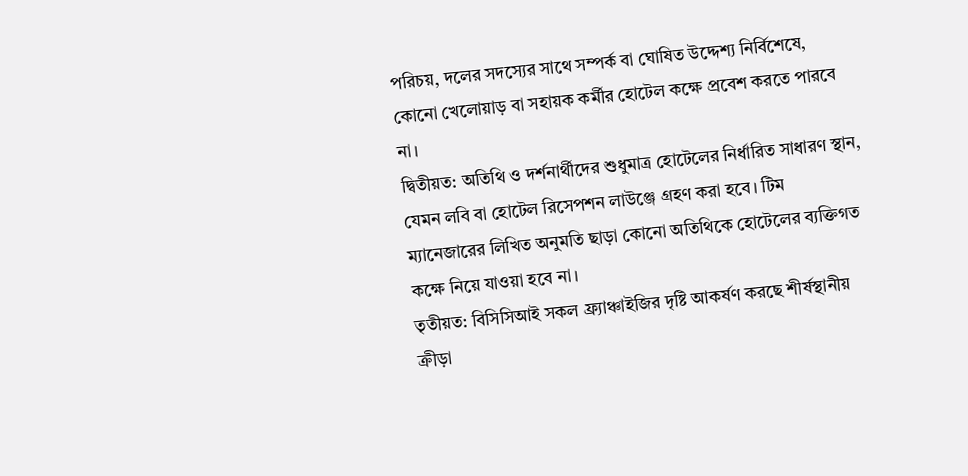পরিচয়, দলের সদস্যের সাথে সম্পর্ক বা ঘোষিত উদ্দেশ্য নির্বিশেষে, কোনো খেলোয়াড় বা সহায়ক কর্মীর হোটেল কক্ষে প্রবেশ করতে পারবে না।
দ্বিতীয়ত: অতিথি ও দর্শনার্থীদের শুধুমাত্র হোটেলের নির্ধারিত সাধারণ স্থান, যেমন লবি বা হোটেল রিসেপশন লাউঞ্জে গ্রহণ করা হবে। টিম ম্যানেজারের লিখিত অনুমতি ছাড়া কোনো অতিথিকে হোটেলের ব্যক্তিগত কক্ষে নিয়ে যাওয়া হবে না।
তৃতীয়ত: বিসিসিআই সকল ফ্র্যাঞ্চাইজির দৃষ্টি আকর্ষণ করছে শীর্ষস্থানীয় ক্রীড়া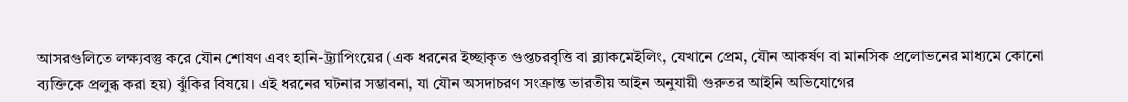আসরগুলিতে লক্ষ্যবস্তু করে যৌন শোষণ এবং হানি-ট্র্যাপিংয়ের (এক ধরনের ইচ্ছাকৃত গুপ্তচরবৃত্তি বা ব্ল্যাকমেইলিং, যেখানে প্রেম, যৌন আকর্ষণ বা মানসিক প্রলোভনের মাধ্যমে কোনো ব্যক্তিকে প্রলুব্ধ করা হয়) ঝুঁকির বিষয়ে। এই ধরনের ঘটনার সম্ভাবনা, যা যৌন অসদাচরণ সংক্রান্ত ভারতীয় আইন অনুযায়ী গুরুতর আইনি অভিযোগের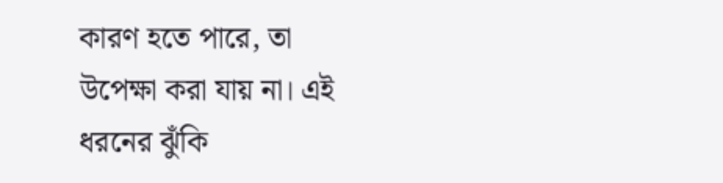কারণ হতে পারে, তা উপেক্ষা করা যায় না। এই ধরনের ঝুঁকি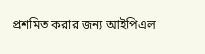প্রশমিত করার জন্য আইপিএল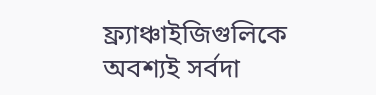ফ্র্যাঞ্চাইজিগুলিকে অবশ্যই সর্বদা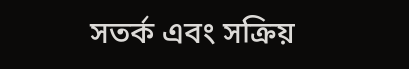সতর্ক এবং সক্রিয়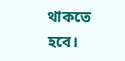থাকতে হবে।